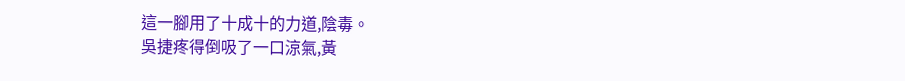這一腳用了十成十的力道,陰毒。
吳捷疼得倒吸了一口涼氣,黃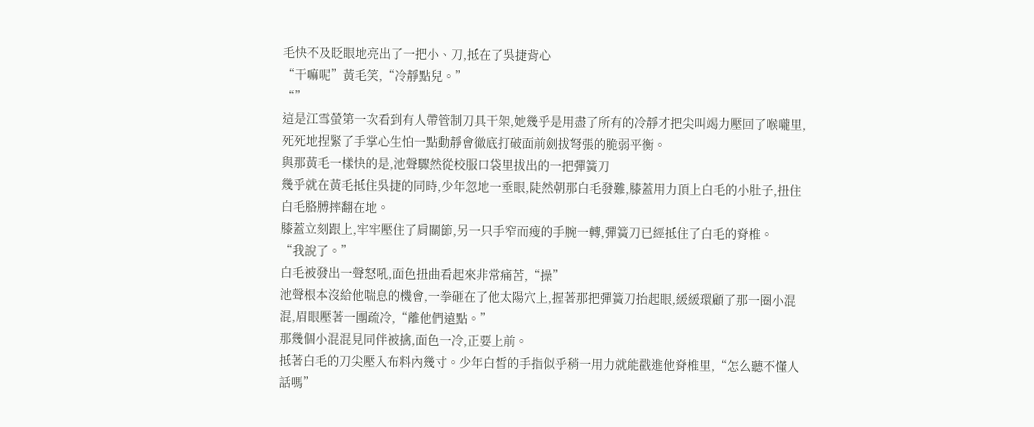毛快不及眨眼地亮出了一把小、刀,抵在了吳捷背心
“干嘛呢”黃毛笑,“冷靜點兒。”
“”
這是江雪螢第一次看到有人帶管制刀具干架,她幾乎是用盡了所有的冷靜才把尖叫竭力壓回了喉嚨里,死死地捏緊了手掌心生怕一點動靜會徹底打破面前劍拔弩張的脆弱平衡。
與那黃毛一樣快的是,池聲驟然從校服口袋里拔出的一把彈簧刀
幾乎就在黃毛抵住吳捷的同時,少年忽地一垂眼,陡然朝那白毛發難,膝蓋用力頂上白毛的小肚子,扭住白毛胳膊摔翻在地。
膝蓋立刻跟上,牢牢壓住了肩關節,另一只手窄而瘦的手腕一轉,彈簧刀已經抵住了白毛的脊椎。
“我說了。”
白毛被發出一聲怒吼,面色扭曲看起來非常痛苦,“操”
池聲根本沒給他喘息的機會,一拳砸在了他太陽穴上,握著那把彈簧刀抬起眼,緩緩環顧了那一圈小混混,眉眼壓著一團疏冷,“離他們遠點。”
那幾個小混混見同伴被擒,面色一冷,正要上前。
抵著白毛的刀尖壓入布料內幾寸。少年白皙的手指似乎稍一用力就能戳進他脊椎里,“怎么聽不懂人話嗎”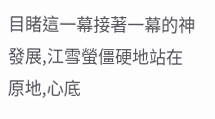目睹這一幕接著一幕的神發展,江雪螢僵硬地站在原地,心底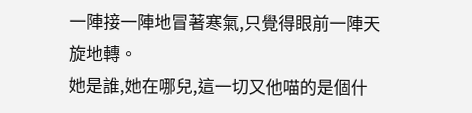一陣接一陣地冒著寒氣,只覺得眼前一陣天旋地轉。
她是誰,她在哪兒,這一切又他喵的是個什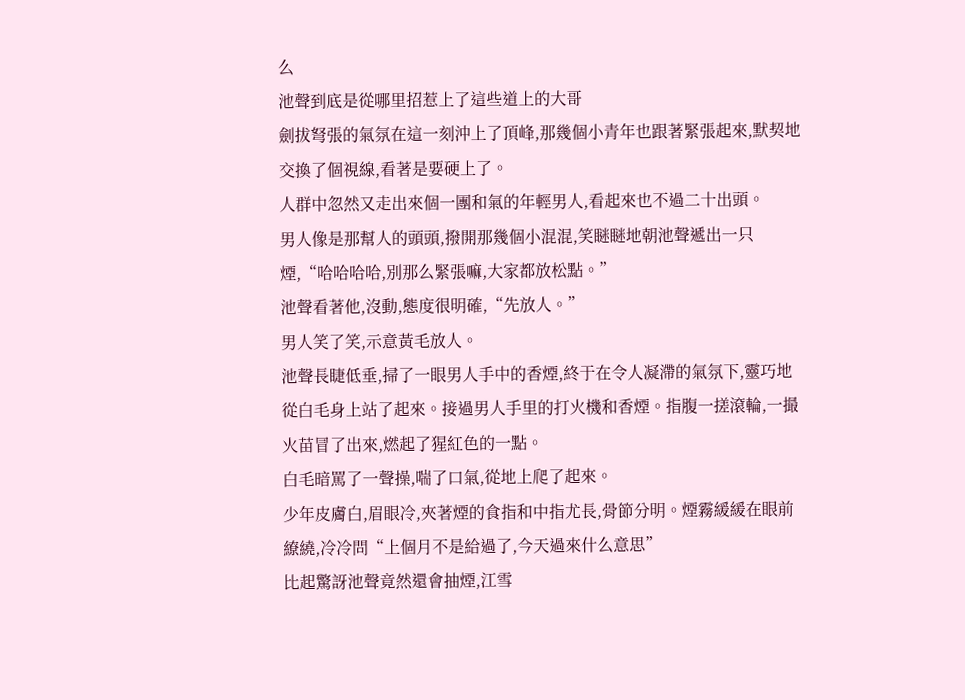么
池聲到底是從哪里招惹上了這些道上的大哥
劍拔弩張的氣氛在這一刻沖上了頂峰,那幾個小青年也跟著緊張起來,默契地交換了個視線,看著是要硬上了。
人群中忽然又走出來個一團和氣的年輕男人,看起來也不過二十出頭。
男人像是那幫人的頭頭,撥開那幾個小混混,笑瞇瞇地朝池聲遞出一只煙,“哈哈哈哈,別那么緊張嘛,大家都放松點。”
池聲看著他,沒動,態度很明確,“先放人。”
男人笑了笑,示意黃毛放人。
池聲長睫低垂,掃了一眼男人手中的香煙,終于在令人凝滯的氣氛下,靈巧地從白毛身上站了起來。接過男人手里的打火機和香煙。指腹一搓滾輪,一撮火苗冒了出來,燃起了猩紅色的一點。
白毛暗罵了一聲操,喘了口氣,從地上爬了起來。
少年皮膚白,眉眼冷,夾著煙的食指和中指尤長,骨節分明。煙霧緩緩在眼前繚繞,冷冷問“上個月不是給過了,今天過來什么意思”
比起驚訝池聲竟然還會抽煙,江雪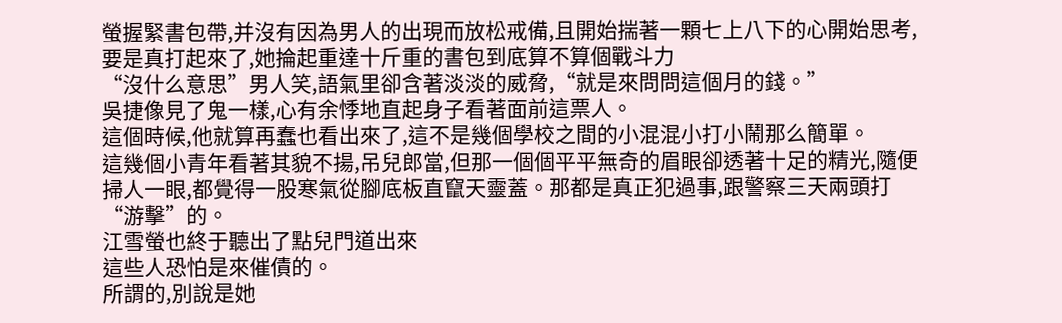螢握緊書包帶,并沒有因為男人的出現而放松戒備,且開始揣著一顆七上八下的心開始思考,要是真打起來了,她掄起重達十斤重的書包到底算不算個戰斗力
“沒什么意思”男人笑,語氣里卻含著淡淡的威脅,“就是來問問這個月的錢。”
吳捷像見了鬼一樣,心有余悸地直起身子看著面前這票人。
這個時候,他就算再蠢也看出來了,這不是幾個學校之間的小混混小打小鬧那么簡單。
這幾個小青年看著其貌不揚,吊兒郎當,但那一個個平平無奇的眉眼卻透著十足的精光,隨便掃人一眼,都覺得一股寒氣從腳底板直竄天靈蓋。那都是真正犯過事,跟警察三天兩頭打“游擊”的。
江雪螢也終于聽出了點兒門道出來
這些人恐怕是來催債的。
所謂的,別說是她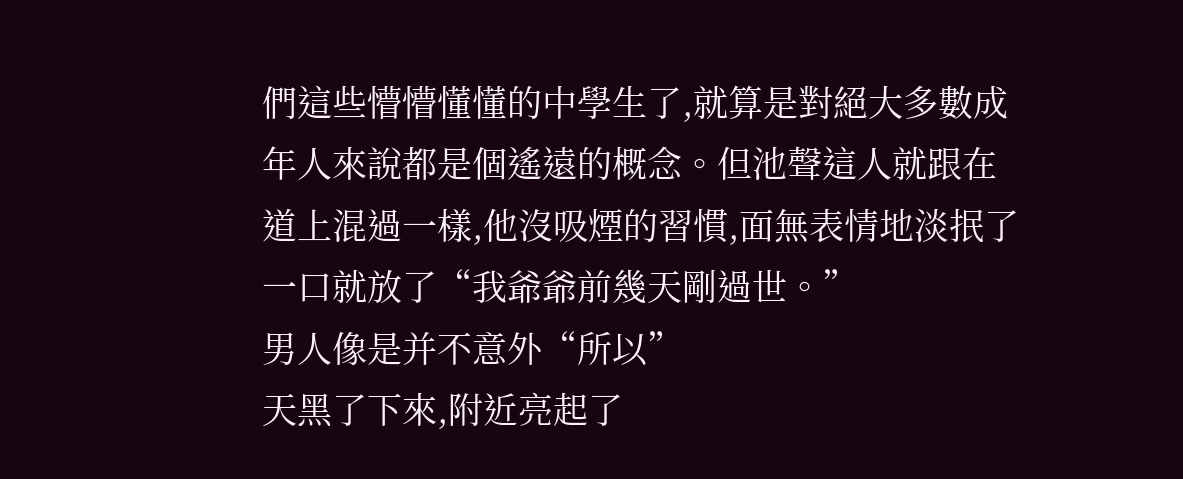們這些懵懵懂懂的中學生了,就算是對絕大多數成年人來說都是個遙遠的概念。但池聲這人就跟在道上混過一樣,他沒吸煙的習慣,面無表情地淡抿了一口就放了“我爺爺前幾天剛過世。”
男人像是并不意外“所以”
天黑了下來,附近亮起了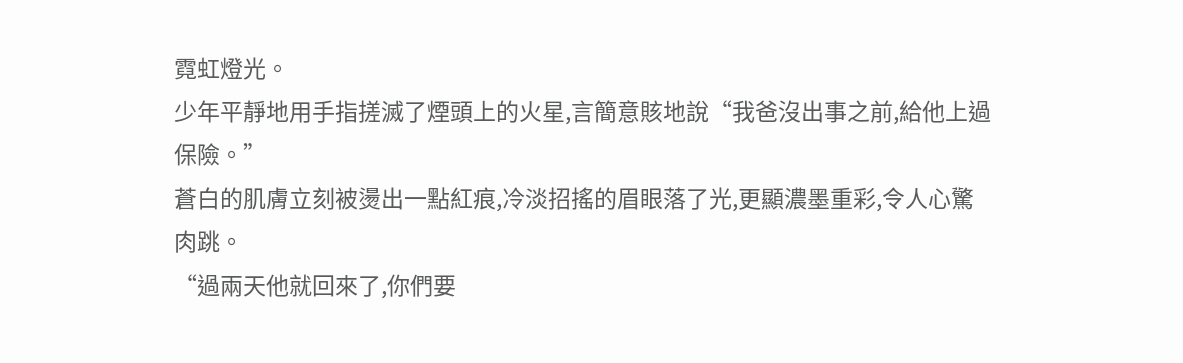霓虹燈光。
少年平靜地用手指搓滅了煙頭上的火星,言簡意賅地說“我爸沒出事之前,給他上過保險。”
蒼白的肌膚立刻被燙出一點紅痕,冷淡招搖的眉眼落了光,更顯濃墨重彩,令人心驚肉跳。
“過兩天他就回來了,你們要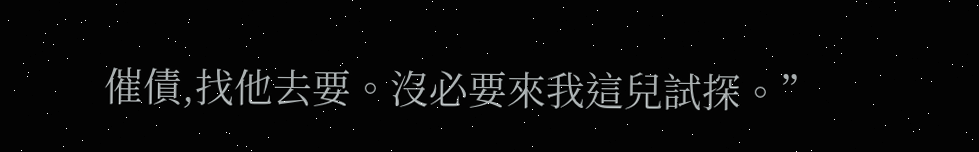催債,找他去要。沒必要來我這兒試探。”